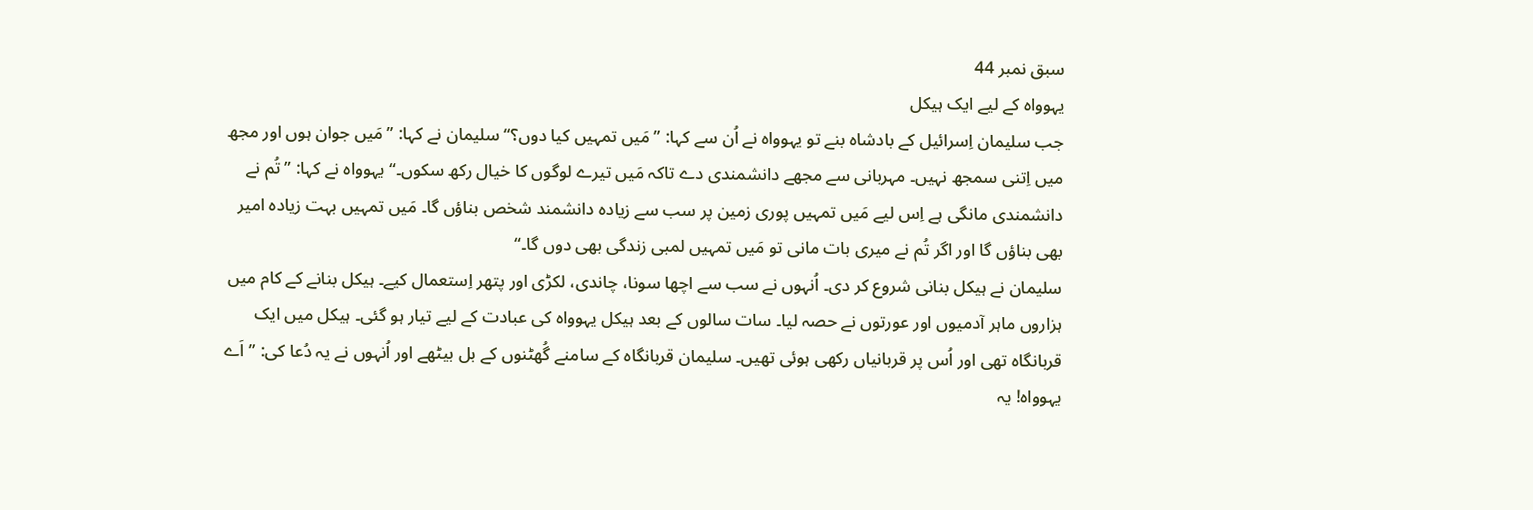سبق نمبر 44
یہوواہ کے لیے ایک ہیکل
جب سلیمان اِسرائیل کے بادشاہ بنے تو یہوواہ نے اُن سے کہا: ”مَیں تمہیں کیا دوں؟“ سلیمان نے کہا: ”مَیں جوان ہوں اور مجھ میں اِتنی سمجھ نہیں۔ مہربانی سے مجھے دانشمندی دے تاکہ مَیں تیرے لوگوں کا خیال رکھ سکوں۔“ یہوواہ نے کہا: ”تُم نے دانشمندی مانگی ہے اِس لیے مَیں تمہیں پوری زمین پر سب سے زیادہ دانشمند شخص بناؤں گا۔ مَیں تمہیں بہت زیادہ امیر بھی بناؤں گا اور اگر تُم نے میری بات مانی تو مَیں تمہیں لمبی زندگی بھی دوں گا۔“
سلیمان نے ہیکل بنانی شروع کر دی۔ اُنہوں نے سب سے اچھا سونا، چاندی، لکڑی اور پتھر اِستعمال کیے۔ ہیکل بنانے کے کام میں ہزاروں ماہر آدمیوں اور عورتوں نے حصہ لیا۔ سات سالوں کے بعد ہیکل یہوواہ کی عبادت کے لیے تیار ہو گئی۔ ہیکل میں ایک قربانگاہ تھی اور اُس پر قربانیاں رکھی ہوئی تھیں۔ سلیمان قربانگاہ کے سامنے گُھٹنوں کے بل بیٹھے اور اُنہوں نے یہ دُعا کی: ”اَے یہوواہ! یہ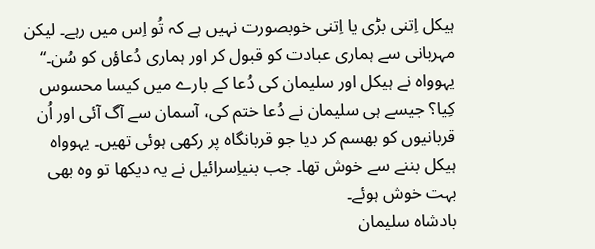ہیکل اِتنی بڑی یا اِتنی خوبصورت نہیں ہے کہ تُو اِس میں رہے۔ لیکن مہربانی سے ہماری عبادت کو قبول کر اور ہماری دُعاؤں کو سُن۔“ یہوواہ نے ہیکل اور سلیمان کی دُعا کے بارے میں کیسا محسوس کِیا؟ جیسے ہی سلیمان نے دُعا ختم کی، آسمان سے آگ آئی اور اُن قربانیوں کو بھسم کر دیا جو قربانگاہ پر رکھی ہوئی تھیں۔ یہوواہ ہیکل بننے سے خوش تھا۔ جب بنیاِسرائیل نے یہ دیکھا تو وہ بھی بہت خوش ہوئے۔
بادشاہ سلیمان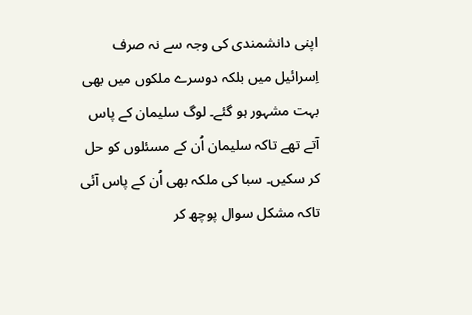اپنی دانشمندی کی وجہ سے نہ صرف اِسرائیل میں بلکہ دوسرے ملکوں میں بھی بہت مشہور ہو گئے۔ لوگ سلیمان کے پاس آتے تھے تاکہ سلیمان اُن کے مسئلوں کو حل کر سکیں۔ سبا کی ملکہ بھی اُن کے پاس آئی تاکہ مشکل سوال پوچھ کر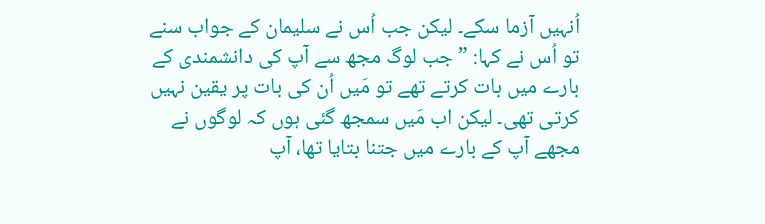اُنہیں آزما سکے۔ لیکن جب اُس نے سلیمان کے جواب سنے تو اُس نے کہا: ”جب لوگ مجھ سے آپ کی دانشمندی کے بارے میں بات کرتے تھے تو مَیں اُن کی بات پر یقین نہیں کرتی تھی۔ لیکن اب مَیں سمجھ گئی ہوں کہ لوگوں نے مجھے آپ کے بارے میں جتنا بتایا تھا، آپ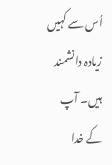اُس سے کہیں زیادہ دانشمند ہیں۔ آپ کے خدا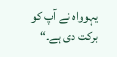یہوواہ نے آپ کو برکت دی ہے۔“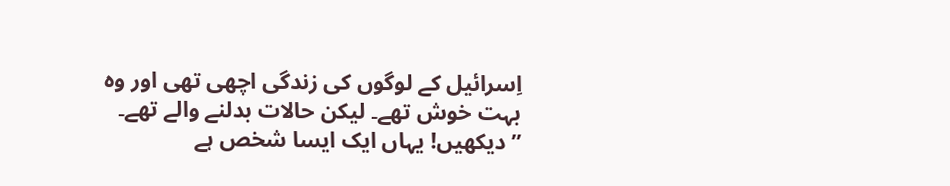اِسرائیل کے لوگوں کی زندگی اچھی تھی اور وہ بہت خوش تھے۔ لیکن حالات بدلنے والے تھے۔
”دیکھیں! یہاں ایک ایسا شخص ہے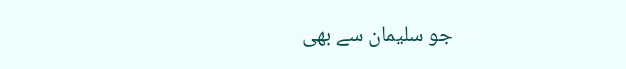جو سلیمان سے بھی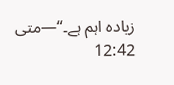زیادہ اہم ہے۔“—متی 12:42